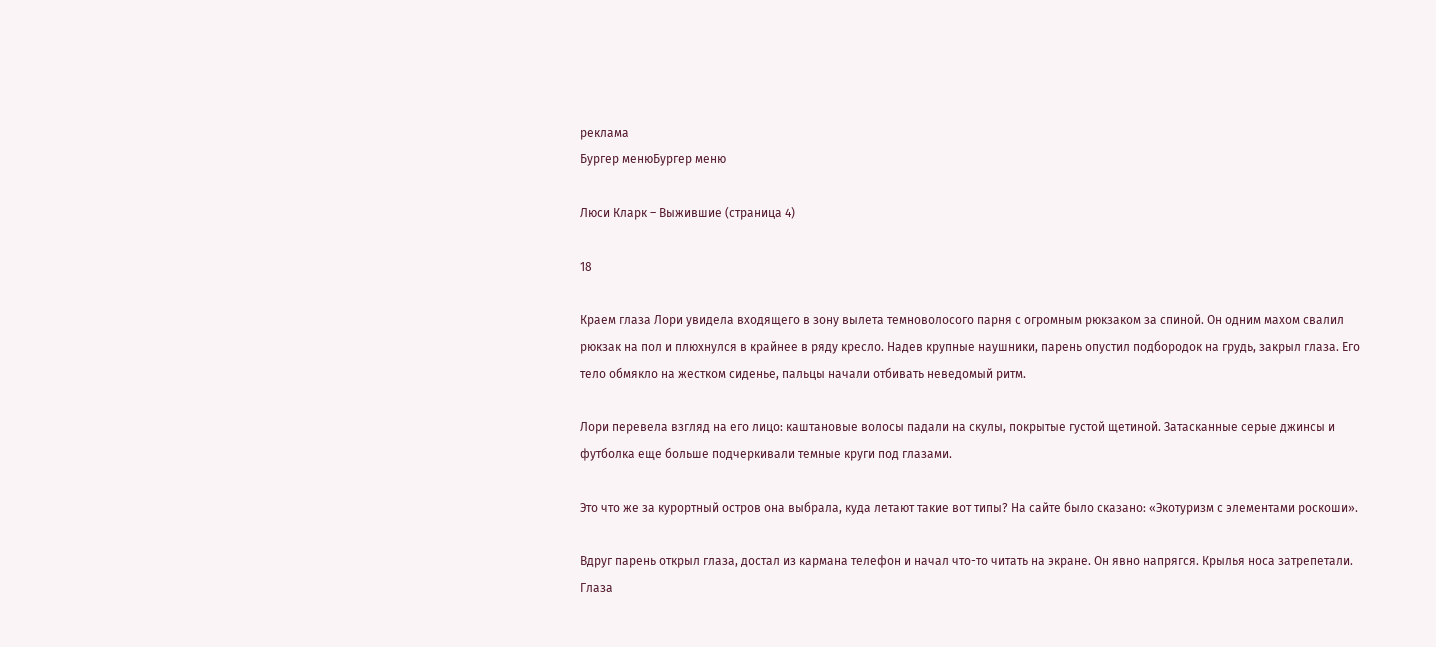реклама
Бургер менюБургер меню

Люси Кларк – Выжившие (страница 4)

18

Краем глаза Лори увидела входящего в зону вылета темноволосого парня с огромным рюкзаком за спиной. Он одним махом свалил рюкзак на пол и плюхнулся в крайнее в ряду кресло. Надев крупные наушники, парень опустил подбородок на грудь, закрыл глаза. Его тело обмякло на жестком сиденье, пальцы начали отбивать неведомый ритм.

Лори перевела взгляд на его лицо: каштановые волосы падали на скулы, покрытые густой щетиной. Затасканные серые джинсы и футболка еще больше подчеркивали темные круги под глазами.

Это что же за курортный остров она выбрала, куда летают такие вот типы? На сайте было сказано: «Экотуризм с элементами роскоши».

Вдруг парень открыл глаза, достал из кармана телефон и начал что-то читать на экране. Он явно напрягся. Крылья носа затрепетали. Глаза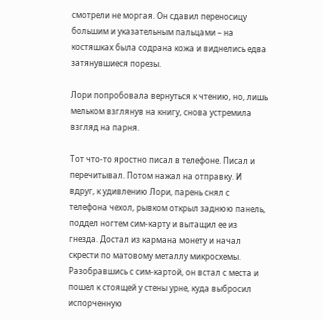смотрели не моргая. Он сдавил переносицу большим и указательным пальцами – на костяшках была содрана кожа и виднелись едва затянувшиеся порезы.

Лори попробовала вернуться к чтению, но, лишь мельком взглянув на книгу, снова устремила взгляд на парня.

Тот что-то яростно писал в телефоне. Писал и перечитывал. Потом нажал на отправку. И вдруг, к удивлению Лори, парень снял с телефона чехол, рывком открыл заднюю панель, поддел ногтем сим-карту и вытащил ее из гнезда. Достал из кармана монету и начал скрести по матовому металлу микросхемы. Разобравшись с сим-картой, он встал с места и пошел к стоящей у стены урне, куда выбросил испорченную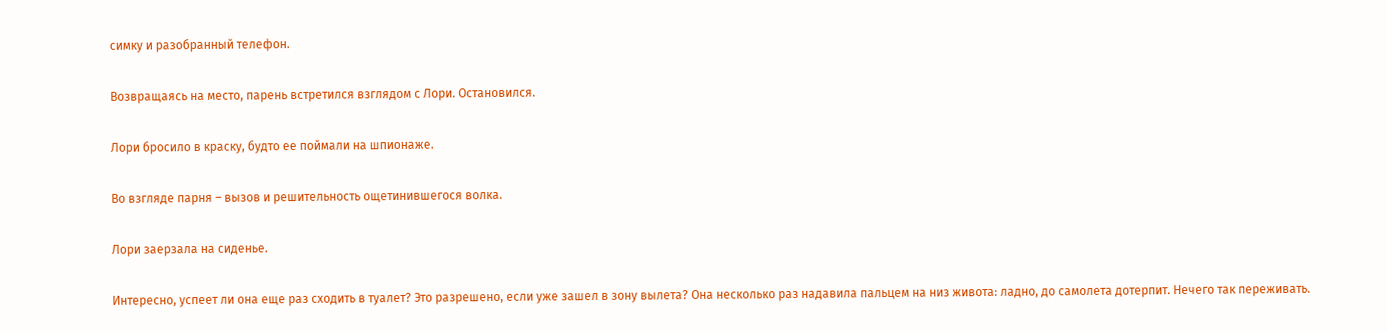симку и разобранный телефон.

Возвращаясь на место, парень встретился взглядом с Лори. Остановился.

Лори бросило в краску, будто ее поймали на шпионаже.

Во взгляде парня – вызов и решительность ощетинившегося волка.

Лори заерзала на сиденье.

Интересно, успеет ли она еще раз сходить в туалет? Это разрешено, если уже зашел в зону вылета? Она несколько раз надавила пальцем на низ живота: ладно, до самолета дотерпит. Нечего так переживать.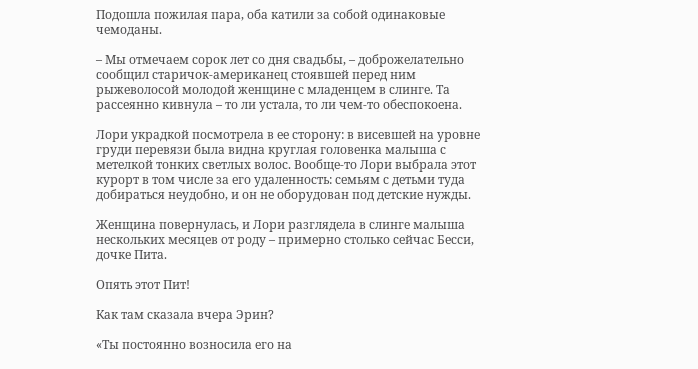Подошла пожилая пара, оба катили за собой одинаковые чемоданы.

– Мы отмечаем сорок лет со дня свадьбы, – доброжелательно сообщил старичок-американец стоявшей перед ним рыжеволосой молодой женщине с младенцем в слинге. Та рассеянно кивнула – то ли устала, то ли чем-то обеспокоена.

Лори украдкой посмотрела в ее сторону: в висевшей на уровне груди перевязи была видна круглая головенка малыша с метелкой тонких светлых волос. Вообще-то Лори выбрала этот курорт в том числе за его удаленность: семьям с детьми туда добираться неудобно, и он не оборудован под детские нужды.

Женщина повернулась, и Лори разглядела в слинге малыша нескольких месяцев от роду – примерно столько сейчас Бесси, дочке Пита.

Опять этот Пит!

Как там сказала вчера Эрин?

«Ты постоянно возносила его на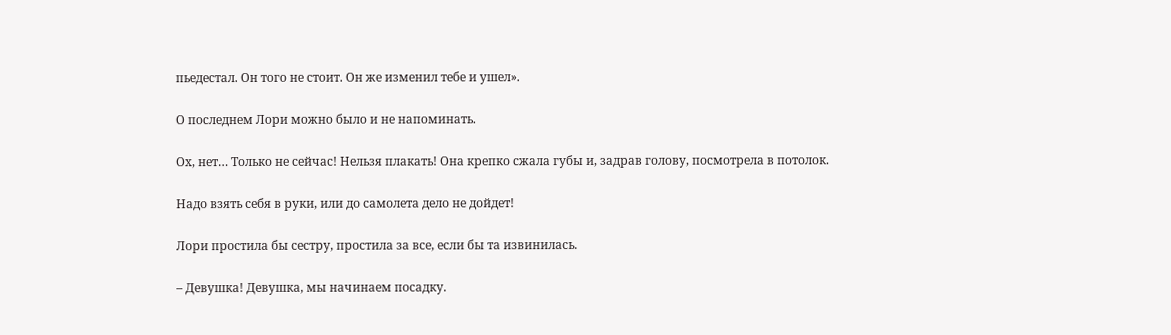пьедестал. Он того не стоит. Он же изменил тебе и ушел».

О последнем Лори можно было и не напоминать.

Ох, нет… Только не сейчас! Нельзя плакать! Она крепко сжала губы и, задрав голову, посмотрела в потолок.

Надо взять себя в руки, или до самолета дело не дойдет!

Лори простила бы сестру, простила за все, если бы та извинилась.

– Девушка! Девушка, мы начинаем посадку.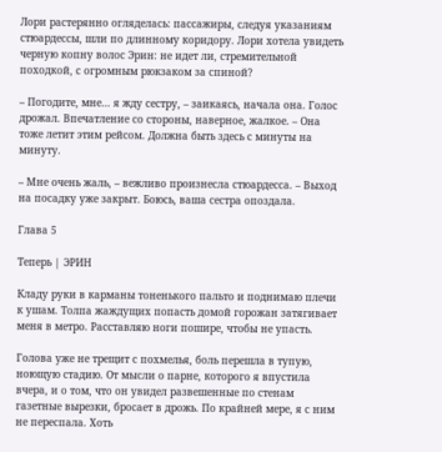Лори растерянно огляделась: пассажиры, следуя указаниям стюардессы, шли по длинному коридору. Лори хотела увидеть черную копну волос Эрин: не идет ли, стремительной походкой, с огромным рюкзаком за спиной?

– Погодите, мне… я жду сестру, – заикаясь, начала она. Голос дрожал. Впечатление со стороны, наверное, жалкое. – Она тоже летит этим рейсом. Должна быть здесь с минуты на минуту.

– Мне очень жаль, – вежливо произнесла стюардесса. – Выход на посадку уже закрыт. Боюсь, ваша сестра опоздала.

Глава 5

Теперь | ЭРИН

Кладу руки в карманы тоненького пальто и поднимаю плечи к ушам. Толпа жаждущих попасть домой горожан затягивает меня в метро. Расставляю ноги пошире, чтобы не упасть.

Голова уже не трещит с похмелья, боль перешла в тупую, ноющую стадию. От мысли о парне, которого я впустила вчера, и о том, что он увидел развешенные по стенам газетные вырезки, бросает в дрожь. По крайней мере, я с ним не переспала. Хоть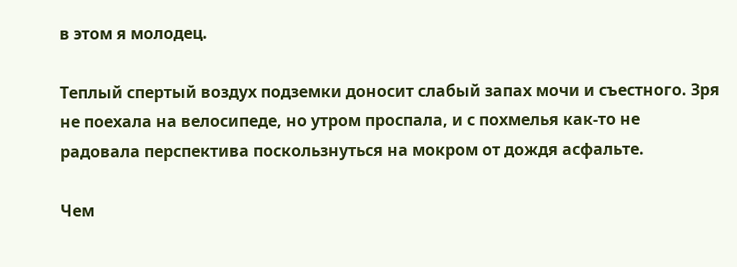в этом я молодец.

Теплый спертый воздух подземки доносит слабый запах мочи и съестного. Зря не поехала на велосипеде, но утром проспала, и с похмелья как-то не радовала перспектива поскользнуться на мокром от дождя асфальте.

Чем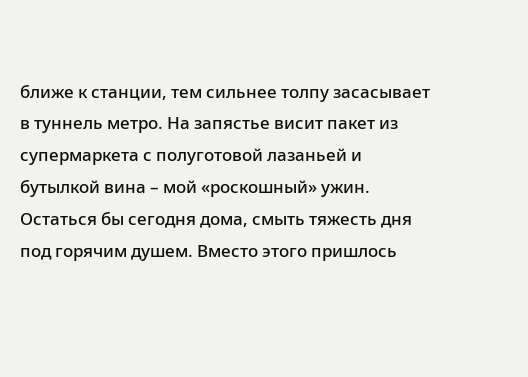ближе к станции, тем сильнее толпу засасывает в туннель метро. На запястье висит пакет из супермаркета с полуготовой лазаньей и бутылкой вина – мой «роскошный» ужин. Остаться бы сегодня дома, смыть тяжесть дня под горячим душем. Вместо этого пришлось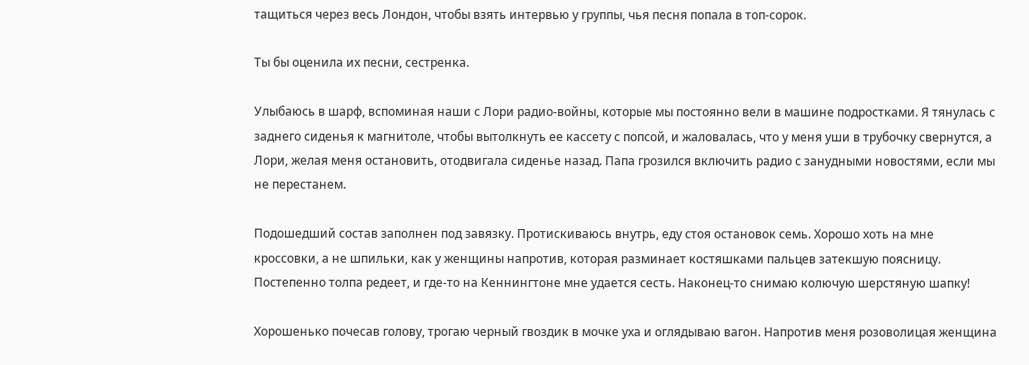тащиться через весь Лондон, чтобы взять интервью у группы, чья песня попала в топ-сорок.

Ты бы оценила их песни, сестренка.

Улыбаюсь в шарф, вспоминая наши с Лори радио-войны, которые мы постоянно вели в машине подростками. Я тянулась с заднего сиденья к магнитоле, чтобы вытолкнуть ее кассету с попсой, и жаловалась, что у меня уши в трубочку свернутся, а Лори, желая меня остановить, отодвигала сиденье назад. Папа грозился включить радио с занудными новостями, если мы не перестанем.

Подошедший состав заполнен под завязку. Протискиваюсь внутрь, еду стоя остановок семь. Хорошо хоть на мне кроссовки, а не шпильки, как у женщины напротив, которая разминает костяшками пальцев затекшую поясницу. Постепенно толпа редеет, и где-то на Кеннингтоне мне удается сесть. Наконец-то снимаю колючую шерстяную шапку!

Хорошенько почесав голову, трогаю черный гвоздик в мочке уха и оглядываю вагон. Напротив меня розоволицая женщина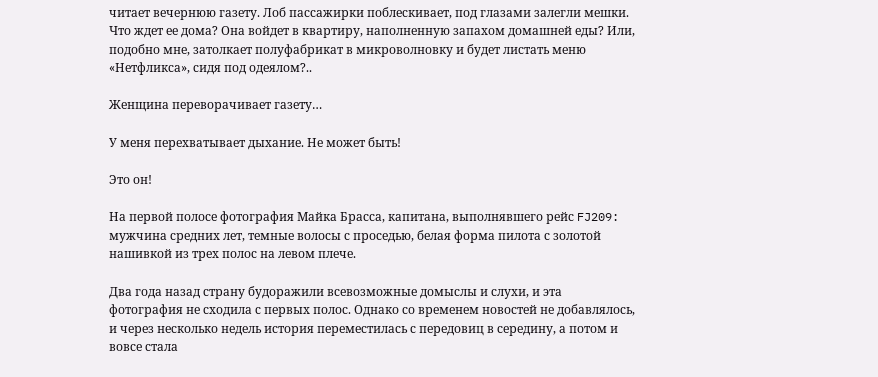читает вечернюю газету. Лоб пассажирки поблескивает, под глазами залегли мешки. Что ждет ее дома? Она войдет в квартиру, наполненную запахом домашней еды? Или, подобно мне, затолкает полуфабрикат в микроволновку и будет листать меню «Нетфликса», сидя под одеялом?..

Женщина переворачивает газету…

У меня перехватывает дыхание. Не может быть!

Это он!

На первой полосе фотография Майка Брасса, капитана, выполнявшего рейс FJ209: мужчина средних лет, темные волосы с проседью, белая форма пилота с золотой нашивкой из трех полос на левом плече.

Два года назад страну будоражили всевозможные домыслы и слухи, и эта фотография не сходила с первых полос. Однако со временем новостей не добавлялось, и через несколько недель история переместилась с передовиц в середину, а потом и вовсе стала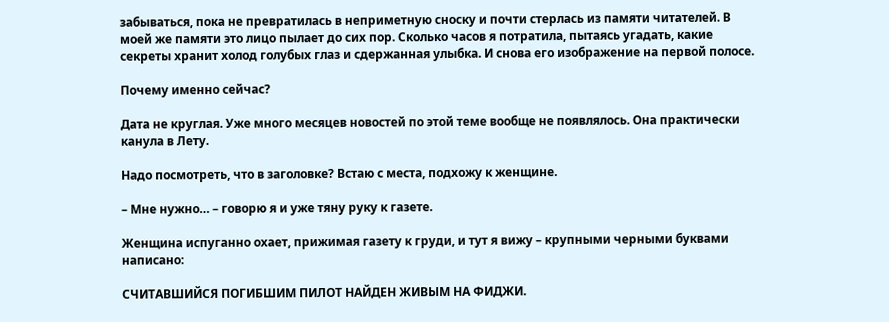забываться, пока не превратилась в неприметную сноску и почти стерлась из памяти читателей. В моей же памяти это лицо пылает до сих пор. Сколько часов я потратила, пытаясь угадать, какие секреты хранит холод голубых глаз и сдержанная улыбка. И снова его изображение на первой полосе.

Почему именно сейчас?

Дата не круглая. Уже много месяцев новостей по этой теме вообще не появлялось. Она практически канула в Лету.

Надо посмотреть, что в заголовке? Встаю с места, подхожу к женщине.

– Мне нужно… – говорю я и уже тяну руку к газете.

Женщина испуганно охает, прижимая газету к груди, и тут я вижу – крупными черными буквами написано:

СЧИТАВШИЙСЯ ПОГИБШИМ ПИЛОТ НАЙДЕН ЖИВЫМ НА ФИДЖИ.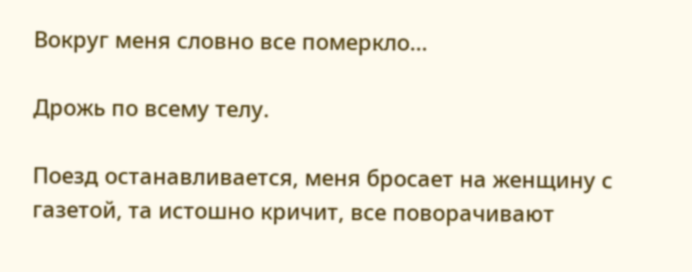Вокруг меня словно все померкло…

Дрожь по всему телу.

Поезд останавливается, меня бросает на женщину с газетой, та истошно кричит, все поворачивают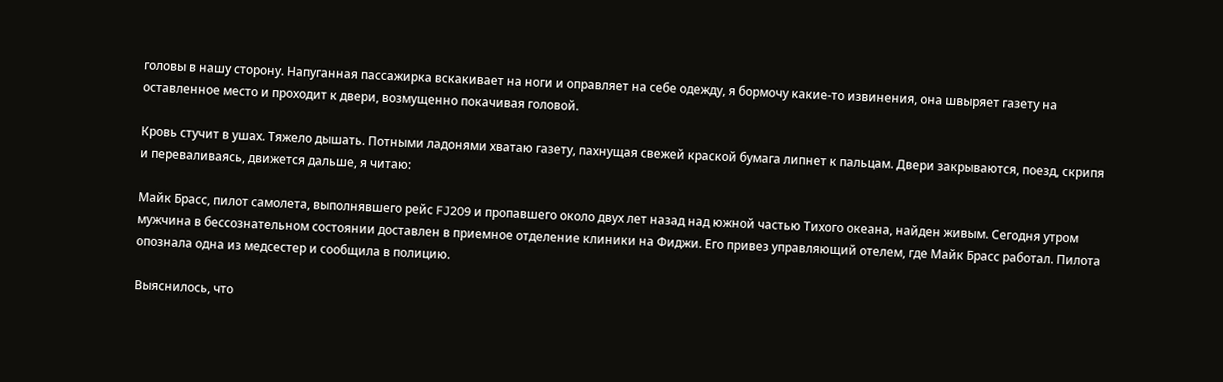головы в нашу сторону. Напуганная пассажирка вскакивает на ноги и оправляет на себе одежду, я бормочу какие-то извинения, она швыряет газету на оставленное место и проходит к двери, возмущенно покачивая головой.

Кровь стучит в ушах. Тяжело дышать. Потными ладонями хватаю газету, пахнущая свежей краской бумага липнет к пальцам. Двери закрываются, поезд, скрипя и переваливаясь, движется дальше, я читаю:

Майк Брасс, пилот самолета, выполнявшего рейс FJ209 и пропавшего около двух лет назад над южной частью Тихого океана, найден живым. Сегодня утром мужчина в бессознательном состоянии доставлен в приемное отделение клиники на Фиджи. Его привез управляющий отелем, где Майк Брасс работал. Пилота опознала одна из медсестер и сообщила в полицию.

Выяснилось, что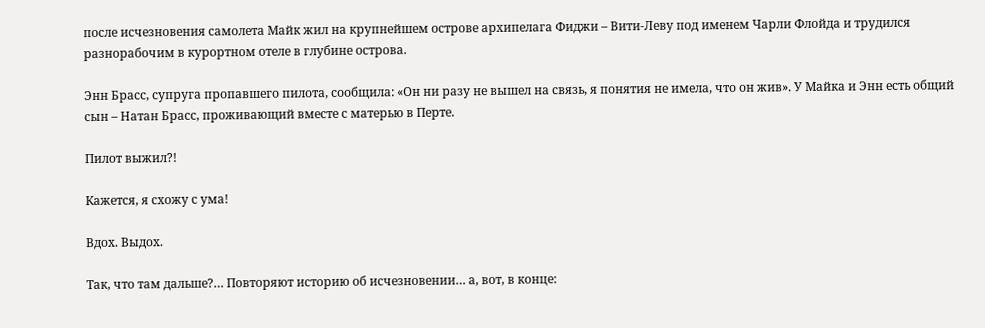после исчезновения самолета Майк жил на крупнейшем острове архипелага Фиджи – Вити-Леву под именем Чарли Флойда и трудился разнорабочим в курортном отеле в глубине острова.

Энн Брасс, супруга пропавшего пилота, сообщила: «Он ни разу не вышел на связь, я понятия не имела, что он жив». У Майка и Энн есть общий сын – Натан Брасс, проживающий вместе с матерью в Перте.

Пилот выжил?!

Кажется, я схожу с ума!

Вдох. Выдох.

Так, что там дальше?… Повторяют историю об исчезновении… а, вот, в конце: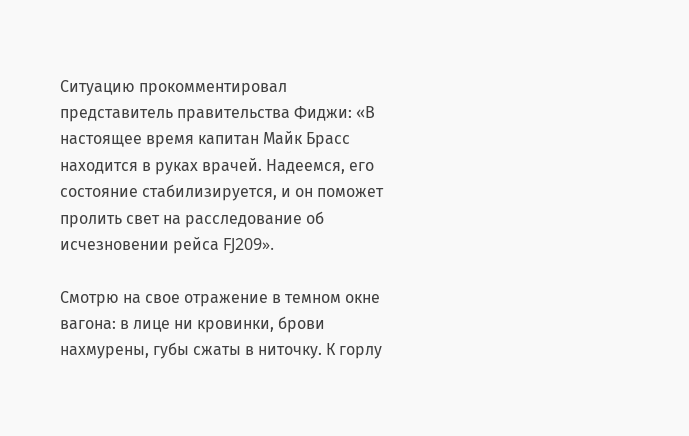Ситуацию прокомментировал представитель правительства Фиджи: «В настоящее время капитан Майк Брасс находится в руках врачей. Надеемся, его состояние стабилизируется, и он поможет пролить свет на расследование об исчезновении рейса FJ209».

Смотрю на свое отражение в темном окне вагона: в лице ни кровинки, брови нахмурены, губы сжаты в ниточку. К горлу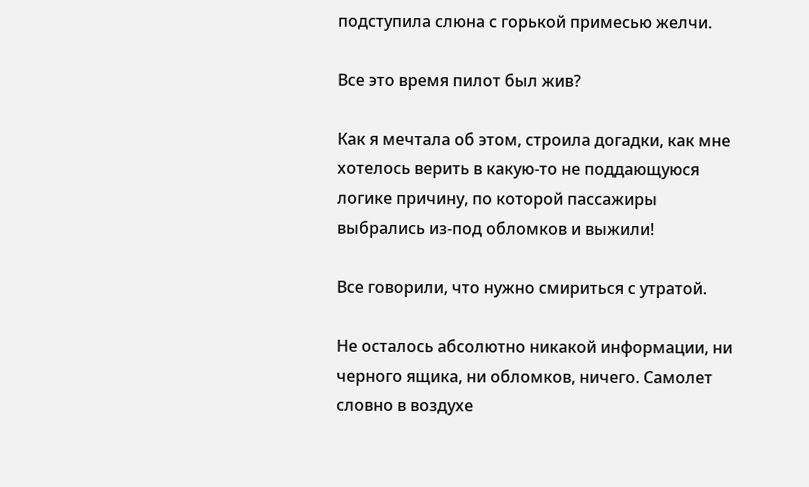подступила слюна с горькой примесью желчи.

Все это время пилот был жив?

Как я мечтала об этом, строила догадки, как мне хотелось верить в какую-то не поддающуюся логике причину, по которой пассажиры выбрались из-под обломков и выжили!

Все говорили, что нужно смириться с утратой.

Не осталось абсолютно никакой информации, ни черного ящика, ни обломков, ничего. Самолет словно в воздухе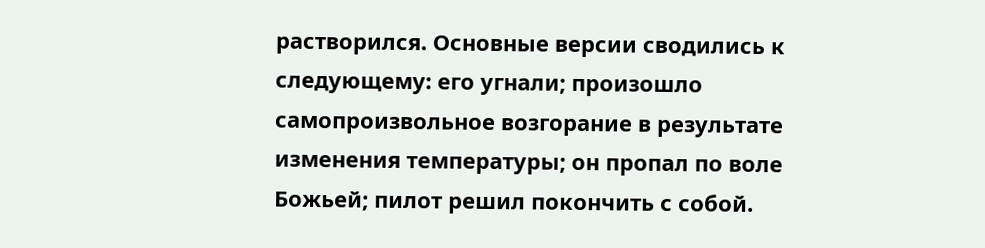растворился. Основные версии сводились к следующему: его угнали; произошло самопроизвольное возгорание в результате изменения температуры; он пропал по воле Божьей; пилот решил покончить с собой.